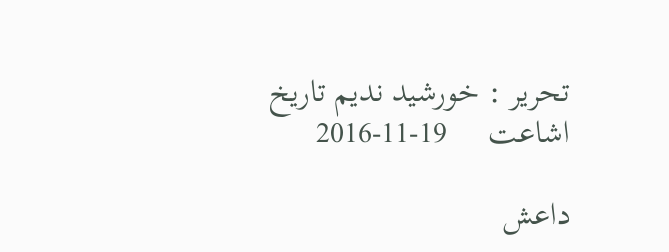تحریر : خورشید ندیم تاریخ اشاعت     19-11-2016

داعش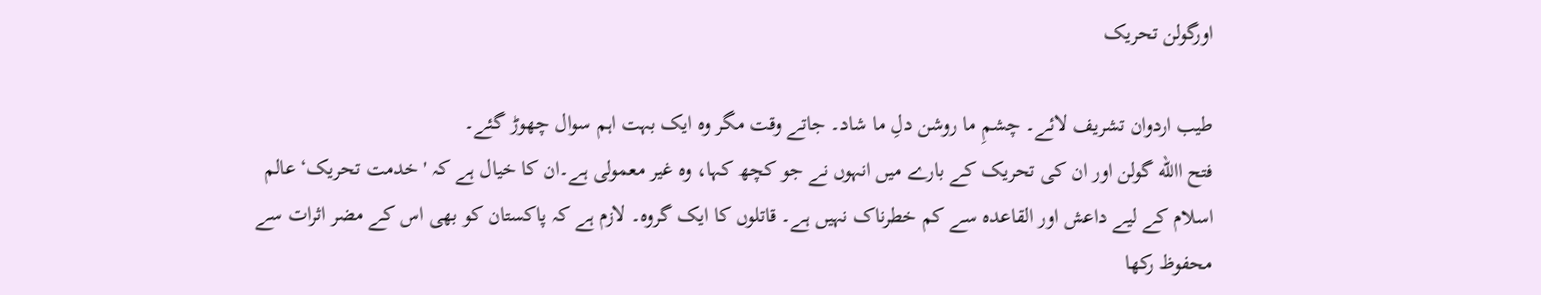اورگولن تحریک

طیب اردوان تشریف لائے۔ چشمِ ما روشن دلِ ما شاد۔ جاتے وقت مگر وہ ایک بہت اہم سوال چھوڑ گئے۔
فتح االله گولن اور ان کی تحریک کے بارے میں انہوں نے جو کچھ کہا، وہ غیر معمولی ہے۔ان کا خیال ہے کہ 'خدمت تحریک‘ عالم اسلام کے لیے داعش اور القاعدہ سے کم خطرناک نہیں ہے۔ قاتلوں کا ایک گروہ۔ لازم ہے کہ پاکستان کو بھی اس کے مضر اثرات سے محفوظ رکھا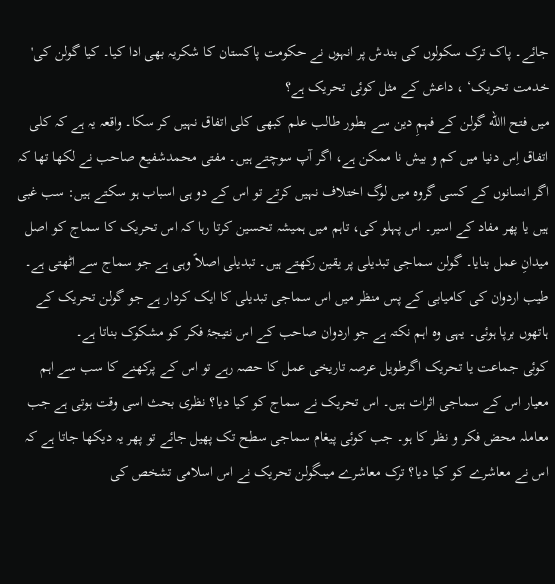جائے۔ پاک ترک سکولوں کی بندش پر انہوں نے حکومت پاکستان کا شکریہ بھی ادا کیا۔ کیا گولن کی' خدمت تحریک‘ ، داعش کے مثل کوئی تحریک ہے؟
میں فتح االله گولن کے فہمِ دین سے بطور طالب علم کبھی کلی اتفاق نہیں کر سکا۔ واقعہ یہ ہے کہ کلی اتفاق اِس دنیا میں کم و بیش نا ممکن ہے، اگر آپ سوچتے ہیں۔ مفتی محمدشفیع صاحب نے لکھا تھا کہ اگر انسانوں کے کسی گروہ میں لوگ اختلاف نہیں کرتے تو اس کے دو ہی اسباب ہو سکتے ہیں: سب غبی ہیں یا پھر مفاد کے اسیر۔ اس پہلو کی، تاہم میں ہمیشہ تحسین کرتا رہا کہ اس تحریک کا سماج کو اصل میدانِ عمل بنایا۔ گولن سماجی تبدیلی پر یقین رکھتے ہیں۔ تبدیلی اصلاً وہی ہے جو سماج سے اٹھتی ہے۔ طیب اردوان کی کامیابی کے پس منظر میں اس سماجی تبدیلی کا ایک کردار ہے جو گولن تحریک کے ہاتھوں برپا ہوئی۔ یہی وہ اہم نکتہ ہے جو اردوان صاحب کے اس نتیجۂ فکر کو مشکوک بناتا ہے۔
کوئی جماعت یا تحریک اگرطویل عرصہ تاریخی عمل کا حصہ رہے تو اس کے پرکھنے کا سب سے اہم معیار اس کے سماجی اثرات ہیں۔ اس تحریک نے سماج کو کیا دیا؟ نظری بحث اسی وقت ہوتی ہے جب معاملہ محض فکر و نظر کا ہو۔ جب کوئی پیغام سماجی سطح تک پھیل جائے تو پھر یہ دیکھا جاتا ہے کہ اس نے معاشرے کو کیا دیا؟ ترک معاشرے میںگولن تحریک نے اس اسلامی تشخص کی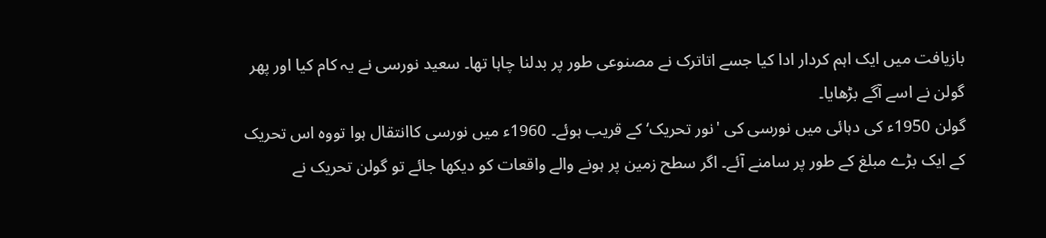بازیافت میں ایک اہم کردار ادا کیا جسے اتاترک نے مصنوعی طور پر بدلنا چاہا تھا۔ سعید نورسی نے یہ کام کیا اور پھر گولن نے اسے آگے بڑھایا۔
گولن 1950ء کی دہائی میں نورسی کی 'نور تحریک‘ کے قریب ہوئے۔ 1960ء میں نورسی کاانتقال ہوا تووہ اس تحریک کے ایک بڑے مبلغ کے طور پر سامنے آئے۔ اگر سطح زمین پر ہونے والے واقعات کو دیکھا جائے تو گولن تحریک نے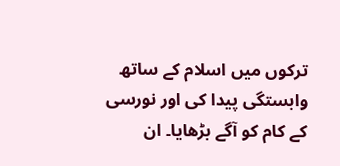ترکوں میں اسلام کے ساتھ وابستگی پیدا کی اور نورسی کے کام کو آگے بڑھایا۔ ان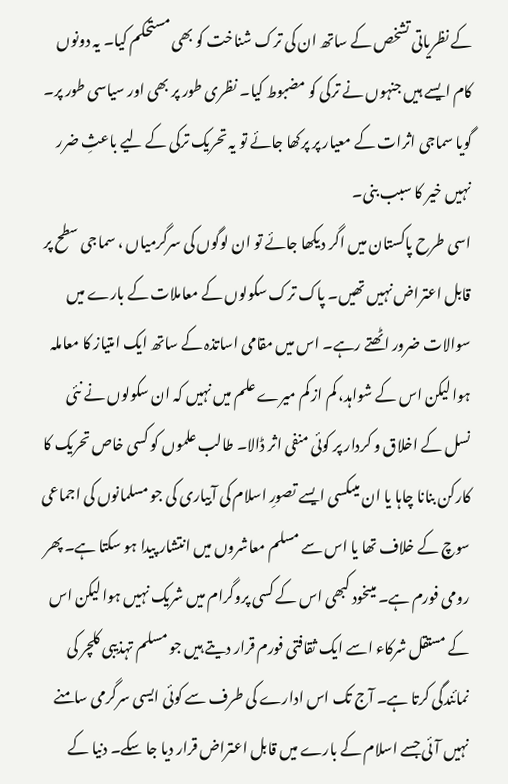کے نظریاتی تشخص کے ساتھ ان کی ترک شناخت کو بھی مستحکم کیا۔ یہ دونوں کام ایسے ہیں جنہوں نے ترکی کو مضبوط کیا۔ نظری طور پر بھی اور سیاسی طور پر۔ گویا سماجی اثرات کے معیار پر پرکھا جائے تو یہ تحریک ترکی کے لیے باعثِ ضرر نہیں خیر کا سبب بنی۔
اسی طرح پاکستان میں اگر دیکھا جائے تو ان لوگوں کی سرگرمیاں ، سماجی سطح پر قابل اعتراض نہیں تھیں۔ پاک ترک سکولوں کے معاملات کے بارے میں سوالات ضرور اٹھتے رہے۔ اس میں مقامی اساتذہ کے ساتھ ایک امتیاز کا معاملہ ہوا لیکن اس کے شواہد، کم از کم میرے علم میں نہیں کہ ان سکولوں نے نئی نسل کے اخلاق و کردار پر کوئی منفی اثر ڈالا۔ طالب علموں کو کسی خاص تحریک کا کارکن بنانا چاہا یا ان میںکسی ایسے تصورِ اسلام کی آبیاری کی جو مسلمانوں کی اجماعی سوچ کے خلاف تھا یا اس سے مسلم معاشروں میں انتشار پیدا ہو سکتا ہے۔ پھر رومی فورم ہے۔ میںخود کبھی اس کے کسی پروگرام میں شریک نہیں ہوا لیکن اس کے مستقل شرکاء اسے ایک ثقافتی فورم قرار دیتے ہیں جو مسلم تہذیبی کلچر کی نمائندگی کرتا ہے۔ آج تک اس ادارے کی طرف سے کوئی ایسی سرگرمی سامنے نہیں آئی جسے اسلام کے بارے میں قابل اعتراض قرار دیا جا سکے۔ دنیا کے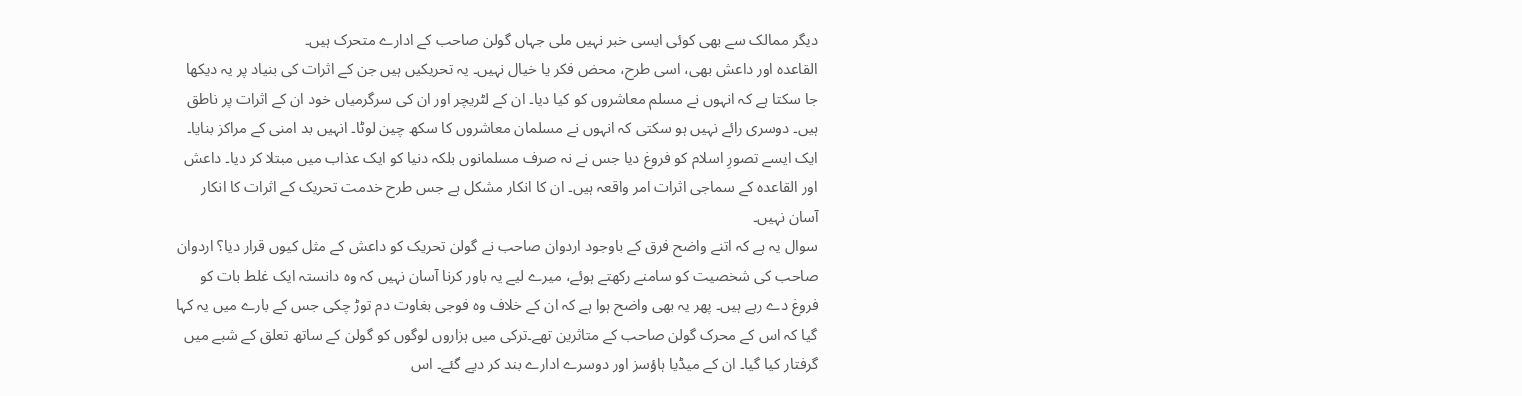دیگر ممالک سے بھی کوئی ایسی خبر نہیں ملی جہاں گولن صاحب کے ادارے متحرک ہیں۔
القاعدہ اور داعش بھی، اسی طرح، محض فکر یا خیال نہیں۔ یہ تحریکیں ہیں جن کے اثرات کی بنیاد پر یہ دیکھا جا سکتا ہے کہ انہوں نے مسلم معاشروں کو کیا دیا۔ ان کے لٹریچر اور ان کی سرگرمیاں خود ان کے اثرات پر ناطق ہیں۔ دوسری رائے نہیں ہو سکتی کہ انہوں نے مسلمان معاشروں کا سکھ چین لوٹا۔ انہیں بد امنی کے مراکز بنایا۔ ایک ایسے تصورِ اسلام کو فروغ دیا جس نے نہ صرف مسلمانوں بلکہ دنیا کو ایک عذاب میں مبتلا کر دیا۔ داعش اور القاعدہ کے سماجی اثرات امر واقعہ ہیں۔ ان کا انکار مشکل ہے جس طرح خدمت تحریک کے اثرات کا انکار آسان نہیں۔
سوال یہ ہے کہ اتنے واضح فرق کے باوجود اردوان صاحب نے گولن تحریک کو داعش کے مثل کیوں قرار دیا؟ اردوان صاحب کی شخصیت کو سامنے رکھتے ہوئے، میرے لیے یہ باور کرنا آسان نہیں کہ وہ دانستہ ایک غلط بات کو فروغ دے رہے ہیں۔ پھر یہ بھی واضح ہوا ہے کہ ان کے خلاف وہ فوجی بغاوت دم توڑ چکی جس کے بارے میں یہ کہا گیا کہ اس کے محرک گولن صاحب کے متاثرین تھے۔ترکی میں ہزاروں لوگوں کو گولن کے ساتھ تعلق کے شبے میں گرفتار کیا گیا۔ ان کے میڈیا ہاؤسز اور دوسرے ادارے بند کر دیے گئے۔ اس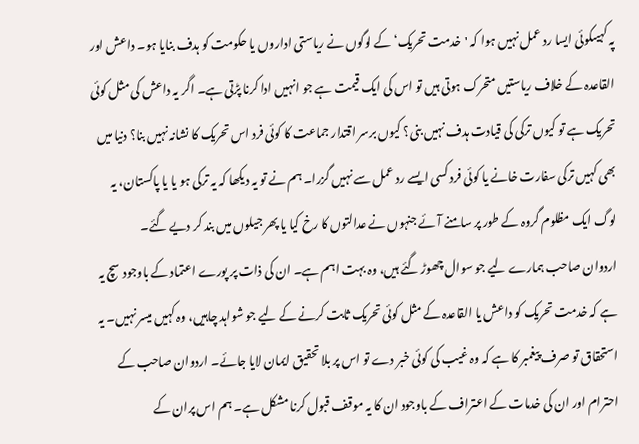پہ کہیںکوئی ایسا رد عمل نہیں ہوا کہ 'خدمت تحریک‘ کے لوگوں نے ریاستی اداروں یا حکومت کو ہدف بنایا ہو۔ داعش اور القاعدہ کے خلاف ریاستیں متحرک ہوتی ہیں تو اس کی ایک قیمت ہے جو انہیں ادا کرنا پڑتی ہے۔ اگر یہ داعش کی مثل کوئی تحریک ہے تو کیوں ترکی کی قیادت ہدف نہیں بنی؟ کیوں برسر اقتدار جماعت کا کوئی فرد اس تحریک کا نشانہ نہیں بنا؟ دنیا میں بھی کہیں ترکی سفارت خانے یا کوئی فرد کسی ایسے رد عمل سے نہیں گزرا۔ ہم نے تو یہ دیکھا کہ یہ ترکی ہو یا یا پاکستان، یہ لوگ ایک مظلوم گروہ کے طور پر سامنے آئے جنہوں نے عدالتوں کا رخ کیا یا پھر جیلوں میں بند کر دیے گئے۔
اردوان صاحب ہمارے لیے جو سوال چھوڑ گئے ہیں، وہ بہت اہم ہے۔ ان کی ذات پر پورے اعتماد کے باوجود سچ یہ ہے کہ خدمت تحریک کو داعش یا القاعدہ کے مثل کوئی تحریک ثابت کرنے کے لیے جو شواہد چاہیں، وہ کہیں میسر نہیں۔ یہ استحقاق تو صرف پیغمبر کا ہے کہ وہ غیب کی کوئی خبر دے تو اس پر بلا تحقیق ایمان لایا جائے۔ اردوان صاحب کے احترام اور ان کی خدمات کے اعتراف کے باوجود ان کا یہ موقف قبول کرنا مشکل ہے۔ ہم اس پران کے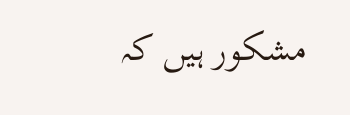مشکور ہیں کہ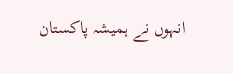انہوں نے ہمیشہ پاکستان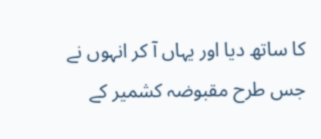کا ساتھ دیا اور یہاں آ کر انہوں نے جس طرح مقبوضہ کشمیر کے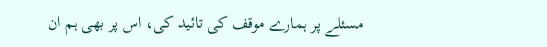مسئلے پر ہمارے موقف کی تائید کی، اس پر بھی ہم ان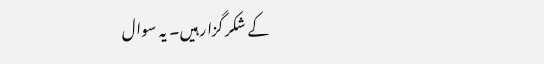کے شکر گزار ہیں۔ یہ سوال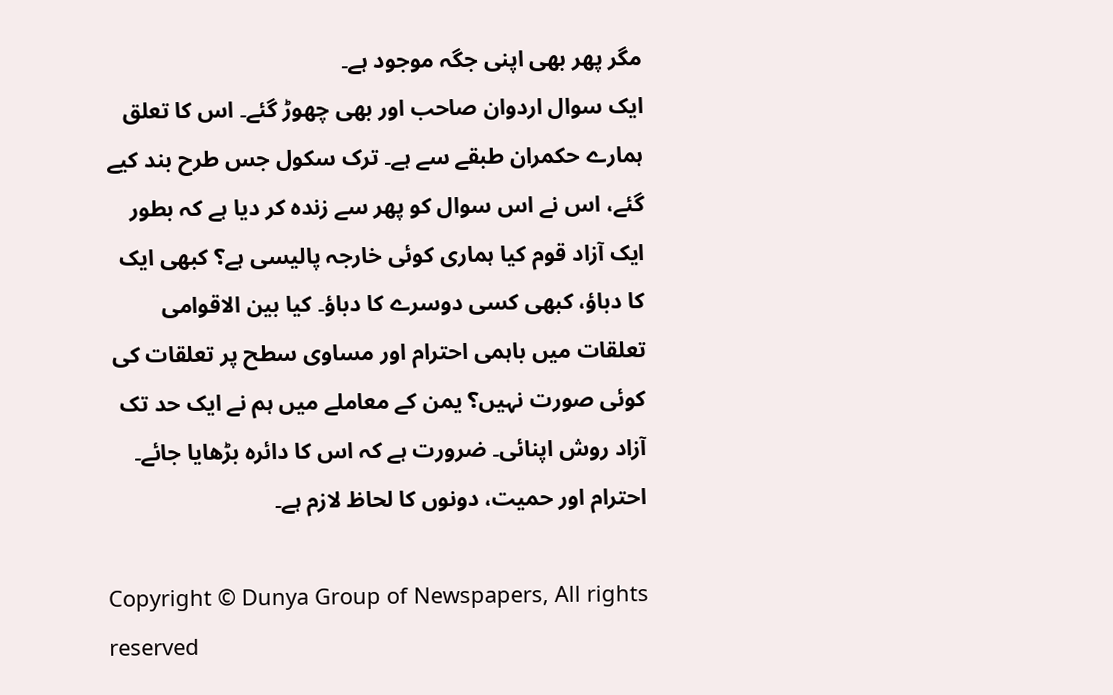مگر پھر بھی اپنی جگہ موجود ہے۔
ایک سوال اردوان صاحب اور بھی چھوڑ گئے۔ اس کا تعلق ہمارے حکمران طبقے سے ہے۔ ترک سکول جس طرح بند کیے گئے، اس نے اس سوال کو پھر سے زندہ کر دیا ہے کہ بطور ایک آزاد قوم کیا ہماری کوئی خارجہ پالیسی ہے؟ کبھی ایک کا دباؤ، کبھی کسی دوسرے کا دباؤ۔ کیا بین الاقوامی تعلقات میں باہمی احترام اور مساوی سطح پر تعلقات کی کوئی صورت نہیں؟ یمن کے معاملے میں ہم نے ایک حد تک آزاد روش اپنائی۔ ضرورت ہے کہ اس کا دائرہ بڑھایا جائے۔ احترام اور حمیت، دونوں کا لحاظ لازم ہے۔

Copyright © Dunya Group of Newspapers, All rights reserved